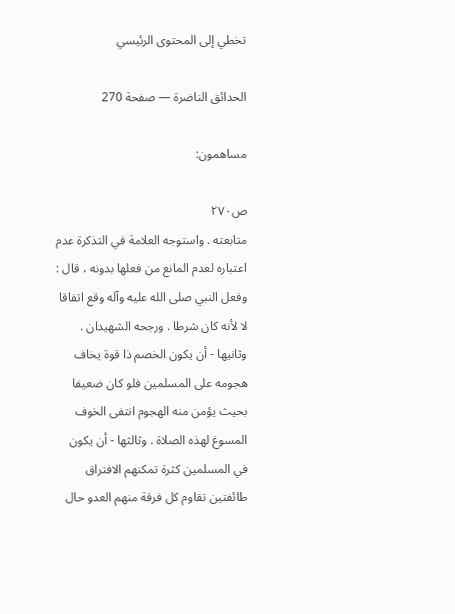تخطي إلى المحتوى الرئيسي

الحدائق الناضرة — صفحة 270

مساهمون:

ص٢٧٠
متابعته . واستوجه العلامة في التذكرة عدم اعتباره لعدم المانع من فعلها بدونه ، قال : وفعل النبي صلى الله عليه وآله وقع اتفاقا لا لأنه كان شرطا . ورجحه الشهيدان . وثانيها - أن يكون الخصم ذا قوة يخاف هجومه على المسلمين فلو كان ضعيفا بحيث يؤمن منه الهجوم انتفى الخوف المسوغ لهذه الصلاة . وثالثها - أن يكون في المسلمين كثرة تمكنهم الافتراق طائفتين تقاوم كل فرقة منهم العدو حال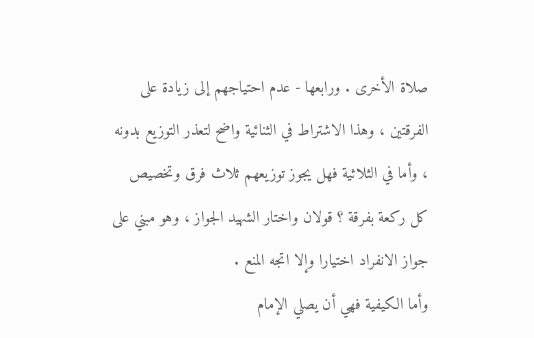صلاة الأخرى . ورابعها - عدم احتياجهم إلى زيادة على الفرقتين ، وهذا الاشتراط في الثنائية واضح لتعذر التوزيع بدونه ، وأما في الثلاثية فهل يجوز توزيعهم ثلاث فرق وتخصيص كل ركعة بفرقة ؟ قولان واختار الشهيد الجواز ، وهو مبني على جواز الانفراد اختيارا وإلا اتجه المنع .
وأما الكيفية فهي أن يصلي الإمام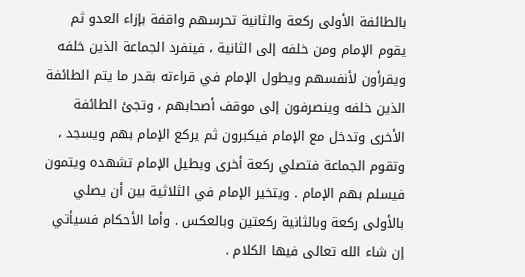بالطائفة الأولى ركعة والثانية تحرسهم واقفة بإزاء العدو ثم يقوم الإمام ومن خلفه إلى الثانية ، فينفرد الجماعة الذين خلفه ويقرأون لأنفسهم ويطول الإمام في قراءته بقدر ما يتم الطائفة الذين خلفه وينصرفون إلى موقف أصحابهم ، وتجئ الطائفة الأخرى وتدخل مع الإمام فيكبرون ثم يركع الإمام بهم ويسجد ، وتقوم الجماعة فتصلي ركعة أخرى ويطيل الإمام تشهده ويتمون فيسلم بهم الإمام . ويتخير الإمام في الثلاثية بين أن يصلي بالأولى ركعة وبالثانية ركعتين وبالعكس . وأما الأحكام فسيأتي إن شاء الله تعالى فيها الكلام .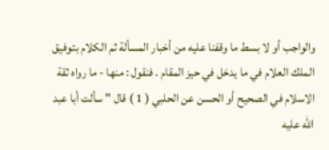والواجب أو لا بسط ما وقفنا عليه من أخبار المسألة ثم الكلام بتوفيق الملك العلام في ما يدخل في حيز المقام . فنقول : منها - ما رواه ثقة الاسلام في الصحيح أو الحسن عن الحلبي ( 1 ) قال " سألت أبا عبد الله عليه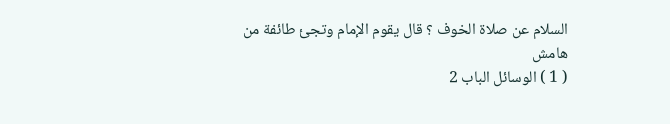السلام عن صلاة الخوف ؟ قال يقوم الإمام وتجئ طائفة من
هامش
( 1 ) الوسائل الباب 2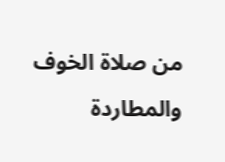من صلاة الخوف والمطاردة